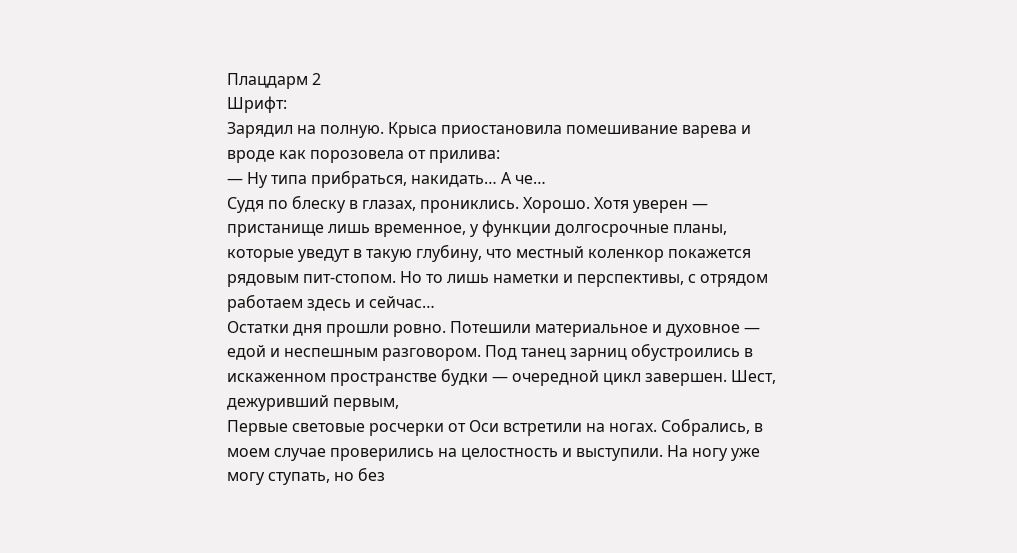Плацдарм 2
Шрифт:
Зарядил на полную. Крыса приостановила помешивание варева и вроде как порозовела от прилива:
— Ну типа прибраться, накидать… А че…
Судя по блеску в глазах, прониклись. Хорошо. Хотя уверен — пристанище лишь временное, у функции долгосрочные планы, которые уведут в такую глубину, что местный коленкор покажется рядовым пит-стопом. Но то лишь наметки и перспективы, с отрядом работаем здесь и сейчас…
Остатки дня прошли ровно. Потешили материальное и духовное — едой и неспешным разговором. Под танец зарниц обустроились в искаженном пространстве будки — очередной цикл завершен. Шест, дежуривший первым,
Первые световые росчерки от Оси встретили на ногах. Собрались, в моем случае проверились на целостность и выступили. На ногу уже могу ступать, но без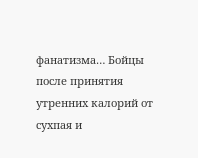фанатизма… Бойцы после принятия утренних калорий от сухпая и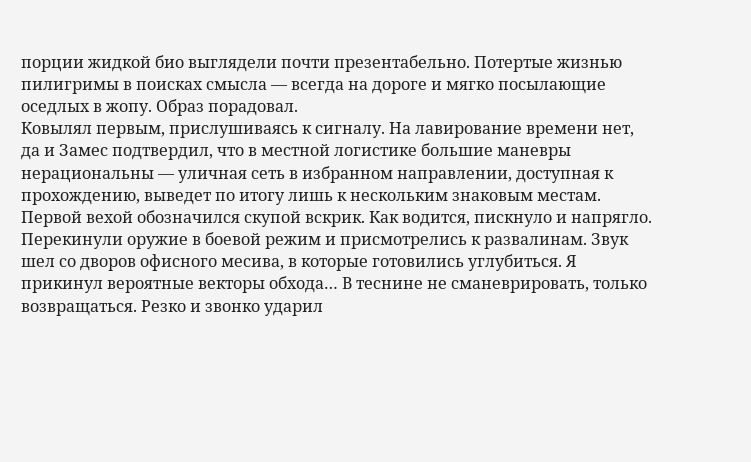порции жидкой био выглядели почти презентабельно. Потертые жизнью пилигримы в поисках смысла — всегда на дороге и мягко посылающие оседлых в жопу. Образ порадовал.
Ковылял первым, прислушиваясь к сигналу. На лавирование времени нет, да и Замес подтвердил, что в местной логистике большие маневры нерациональны — уличная сеть в избранном направлении, доступная к прохождению, выведет по итогу лишь к нескольким знаковым местам.
Первой вехой обозначился скупой вскрик. Как водится, пискнуло и напрягло. Перекинули оружие в боевой режим и присмотрелись к развалинам. Звук шел со дворов офисного месива, в которые готовились углубиться. Я прикинул вероятные векторы обхода… В теснине не сманеврировать, только возвращаться. Резко и звонко ударил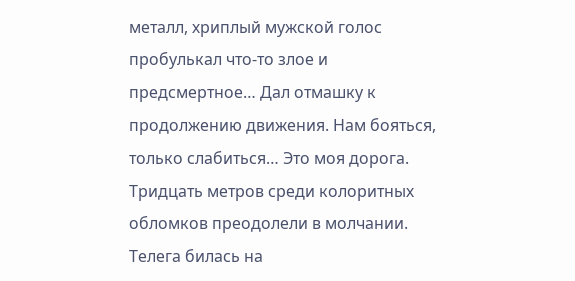металл, хриплый мужской голос пробулькал что-то злое и предсмертное… Дал отмашку к продолжению движения. Нам бояться, только слабиться… Это моя дорога.
Тридцать метров среди колоритных обломков преодолели в молчании. Телега билась на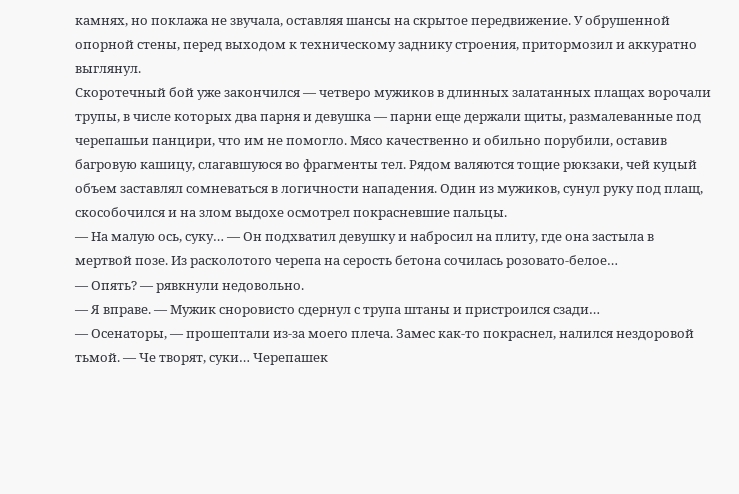камнях, но поклажа не звучала, оставляя шансы на скрытое передвижение. У обрушенной опорной стены, перед выходом к техническому заднику строения, притормозил и аккуратно выглянул.
Скоротечный бой уже закончился — четверо мужиков в длинных залатанных плащах ворочали трупы, в числе которых два парня и девушка — парни еще держали щиты, размалеванные под черепашьи панцири, что им не помогло. Мясо качественно и обильно порубили, оставив багровую кашицу, слагавшуюся во фрагменты тел. Рядом валяются тощие рюкзаки, чей куцый объем заставлял сомневаться в логичности нападения. Один из мужиков, сунул руку под плащ, скособочился и на злом выдохе осмотрел покрасневшие пальцы.
— На малую ось, суку… — Он подхватил девушку и набросил на плиту, где она застыла в мертвой позе. Из расколотого черепа на серость бетона сочилась розовато-белое…
— Опять? — рявкнули недовольно.
— Я вправе. — Мужик сноровисто сдернул с трупа штаны и пристроился сзади…
— Осенаторы, — прошептали из-за моего плеча. Замес как-то покраснел, налился нездоровой тьмой. — Че творят, суки… Черепашек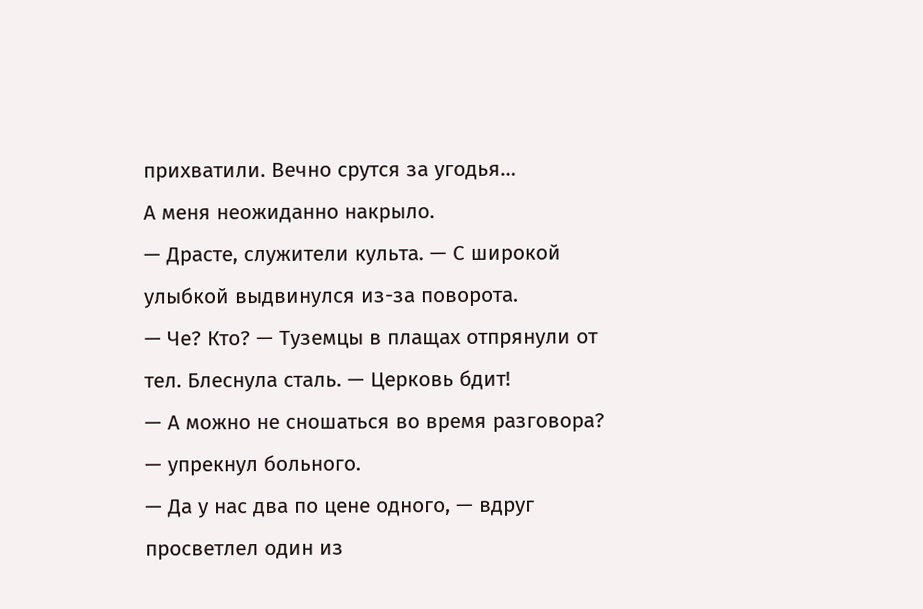прихватили. Вечно срутся за угодья…
А меня неожиданно накрыло.
— Драсте, служители культа. — С широкой улыбкой выдвинулся из-за поворота.
— Че? Кто? — Туземцы в плащах отпрянули от тел. Блеснула сталь. — Церковь бдит!
— А можно не сношаться во время разговора? — упрекнул больного.
— Да у нас два по цене одного, — вдруг просветлел один из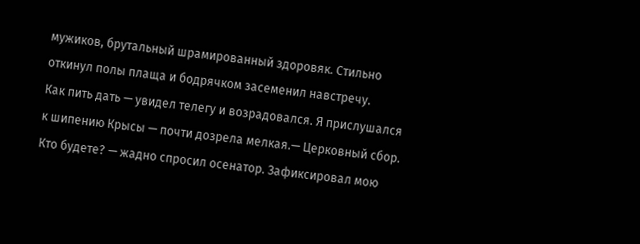мужиков, брутальный шрамированный здоровяк. Стильно откинул полы плаща и бодрячком засеменил навстречу.
Как пить дать — увидел телегу и возрадовался. Я прислушался к шипению Крысы — почти дозрела мелкая.— Церковный сбор. Кто будете? — жадно спросил осенатор. Зафиксировал мою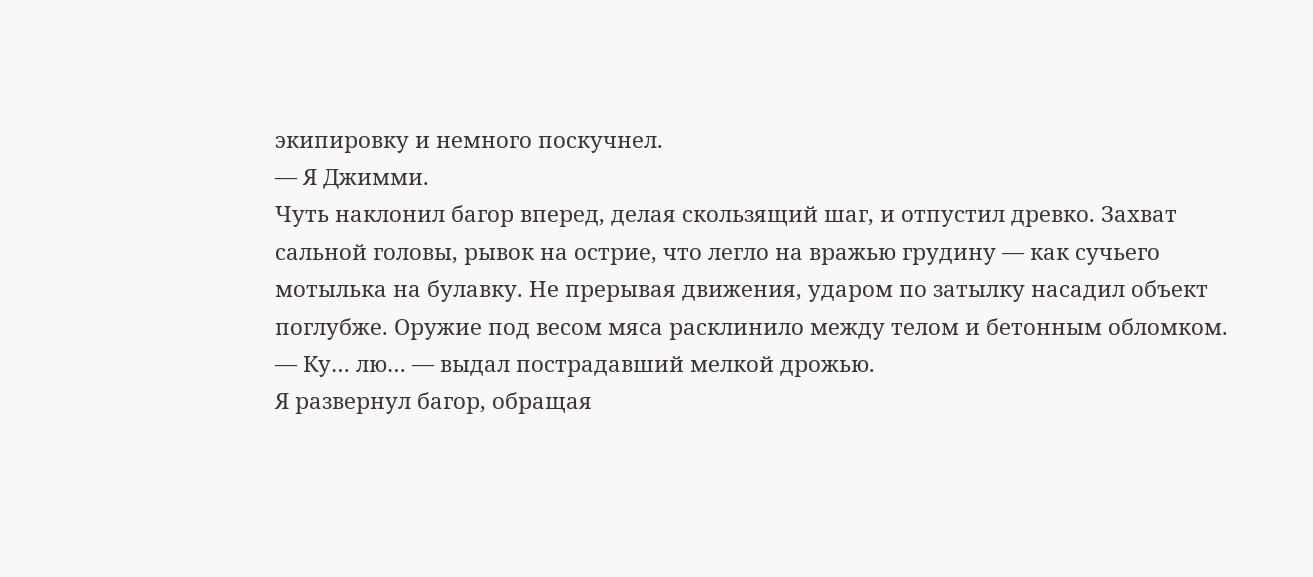экипировку и немного поскучнел.
— Я Джимми.
Чуть наклонил багор вперед, делая скользящий шаг, и отпустил древко. Захват сальной головы, рывок на острие, что легло на вражью грудину — как сучьего мотылька на булавку. Не прерывая движения, ударом по затылку насадил объект поглубже. Оружие под весом мяса расклинило между телом и бетонным обломком.
— Ку… лю… — выдал пострадавший мелкой дрожью.
Я развернул багор, обращая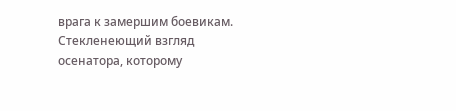врага к замершим боевикам. Стекленеющий взгляд осенатора, которому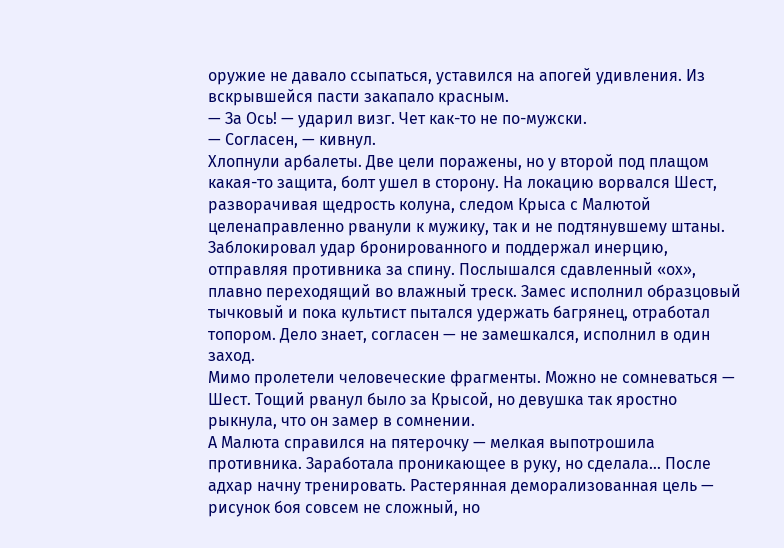оружие не давало ссыпаться, уставился на апогей удивления. Из вскрывшейся пасти закапало красным.
— За Ось! — ударил визг. Чет как-то не по-мужски.
— Согласен, — кивнул.
Хлопнули арбалеты. Две цели поражены, но у второй под плащом какая-то защита, болт ушел в сторону. На локацию ворвался Шест, разворачивая щедрость колуна, следом Крыса с Малютой целенаправленно рванули к мужику, так и не подтянувшему штаны.
Заблокировал удар бронированного и поддержал инерцию, отправляя противника за спину. Послышался сдавленный «ох», плавно переходящий во влажный треск. Замес исполнил образцовый тычковый и пока культист пытался удержать багрянец, отработал топором. Дело знает, согласен — не замешкался, исполнил в один заход.
Мимо пролетели человеческие фрагменты. Можно не сомневаться — Шест. Тощий рванул было за Крысой, но девушка так яростно рыкнула, что он замер в сомнении.
А Малюта справился на пятерочку — мелкая выпотрошила противника. Заработала проникающее в руку, но сделала… После адхар начну тренировать. Растерянная деморализованная цель — рисунок боя совсем не сложный, но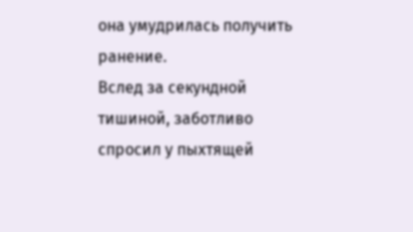она умудрилась получить ранение.
Вслед за секундной тишиной, заботливо спросил у пыхтящей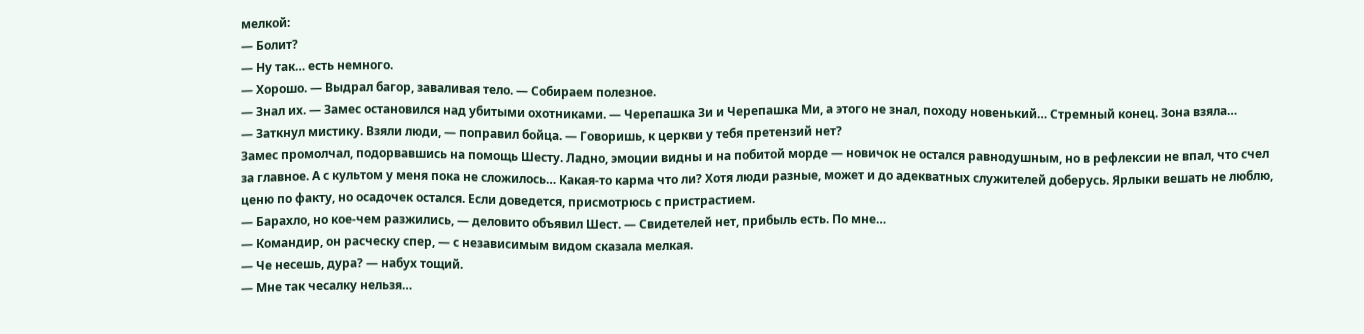мелкой:
— Болит?
— Ну так… есть немного.
— Хорошо. — Выдрал багор, заваливая тело. — Собираем полезное.
— Знал их. — Замес остановился над убитыми охотниками. — Черепашка Зи и Черепашка Ми, а этого не знал, походу новенький… Стремный конец. Зона взяла…
— Заткнул мистику. Взяли люди, — поправил бойца. — Говоришь, к церкви у тебя претензий нет?
Замес промолчал, подорвавшись на помощь Шесту. Ладно, эмоции видны и на побитой морде — новичок не остался равнодушным, но в рефлексии не впал, что счел за главное. А с культом у меня пока не сложилось… Какая-то карма что ли? Хотя люди разные, может и до адекватных служителей доберусь. Ярлыки вешать не люблю, ценю по факту, но осадочек остался. Если доведется, присмотрюсь с пристрастием.
— Барахло, но кое-чем разжились, — деловито объявил Шест. — Свидетелей нет, прибыль есть. По мне…
— Командир, он расческу спер, — с независимым видом сказала мелкая.
— Че несешь, дура? — набух тощий.
— Мне так чесалку нельзя…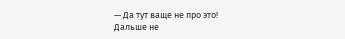— Да тут ваще не про это!
Дальше не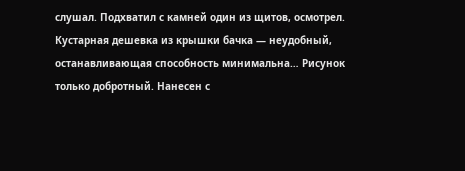слушал. Подхватил с камней один из щитов, осмотрел. Кустарная дешевка из крышки бачка — неудобный, останавливающая способность минимальна… Рисунок только добротный. Нанесен с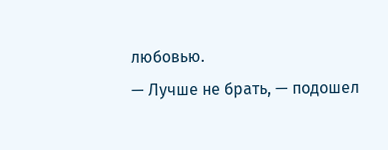любовью.
— Лучше не брать, — подошел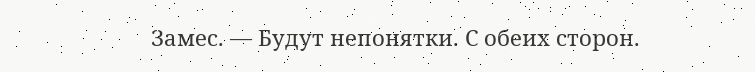Замес. — Будут непонятки. С обеих сторон.